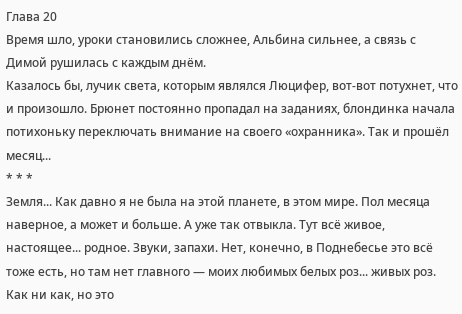Глава 20
Время шло, уроки становились сложнее, Альбина сильнее, а связь с Димой рушилась с каждым днём.
Казалось бы, лучик света, которым являлся Люцифер, вот-вот потухнет, что и произошло. Брюнет постоянно пропадал на заданиях, блондинка начала потихоньку переключать внимание на своего «охранника». Так и прошёл месяц...
* * *
Земля... Как давно я не была на этой планете, в этом мире. Пол месяца наверное, а может и больше. А уже так отвыкла. Тут всё живое, настоящее... родное. Звуки, запахи. Нет, конечно, в Поднебесье это всё тоже есть, но там нет главного — моих любимых белых роз... живых роз. Как ни как, но это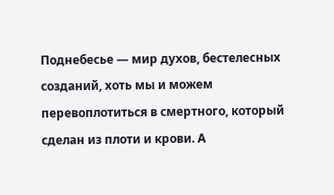Поднебесье — мир духов, бестелесных созданий, хоть мы и можем перевоплотиться в смертного, который сделан из плоти и крови. А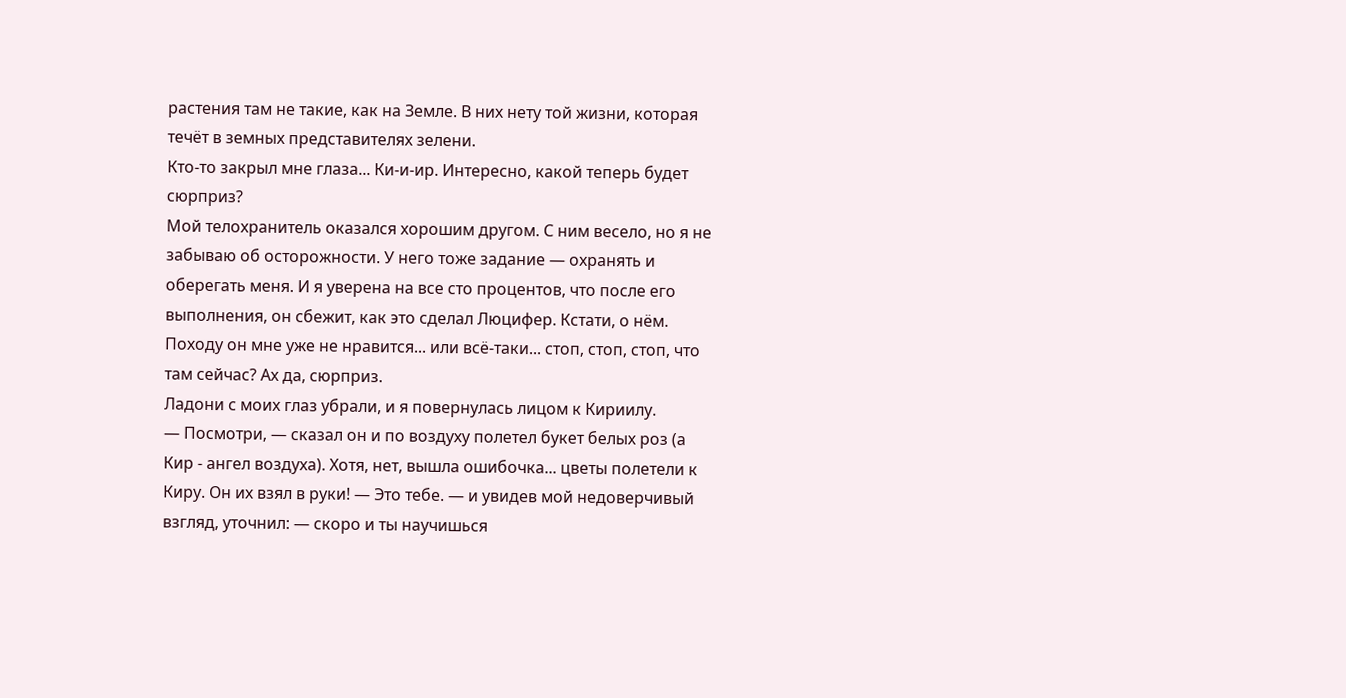растения там не такие, как на Земле. В них нету той жизни, которая течёт в земных представителях зелени.
Кто-то закрыл мне глаза... Ки-и-ир. Интересно, какой теперь будет сюрприз?
Мой телохранитель оказался хорошим другом. С ним весело, но я не забываю об осторожности. У него тоже задание — охранять и оберегать меня. И я уверена на все сто процентов, что после его выполнения, он сбежит, как это сделал Люцифер. Кстати, о нём. Походу он мне уже не нравится... или всё-таки... стоп, стоп, стоп, что там сейчас? Ах да, сюрприз.
Ладони с моих глаз убрали, и я повернулась лицом к Кириилу.
— Посмотри, — сказал он и по воздуху полетел букет белых роз (а Кир - ангел воздуха). Хотя, нет, вышла ошибочка... цветы полетели к Киру. Он их взял в руки! — Это тебе. — и увидев мой недоверчивый взгляд, уточнил: — скоро и ты научишься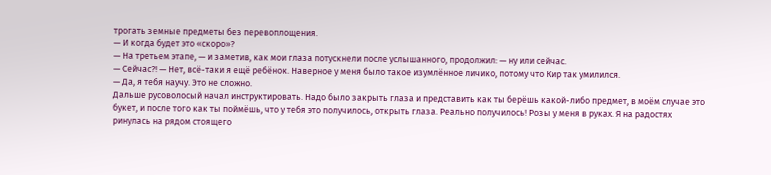трогать земные предметы без перевоплощения.
— И когда будет это «скоро»?
— На третьем этапе, — и заметив, как мои глаза потускнели после услышанного, продолжил: — ну или сейчас.
— Сейчас?! — Нет, всё-таки я ещё ребёнок. Наверное у меня было такое изумлённое личико, потому что Кир так умилился.
— Да, я тебя научу. Это не сложно.
Дальше русоволосый начал инструктировать. Надо было закрыть глаза и представить как ты берёшь какой-либо предмет, в моём случае это букет, и после того как ты поймёшь, что у тебя это получилось, открыть глаза. Реально получилось! Розы у меня в руках. Я на радостях ринулась на рядом стоящего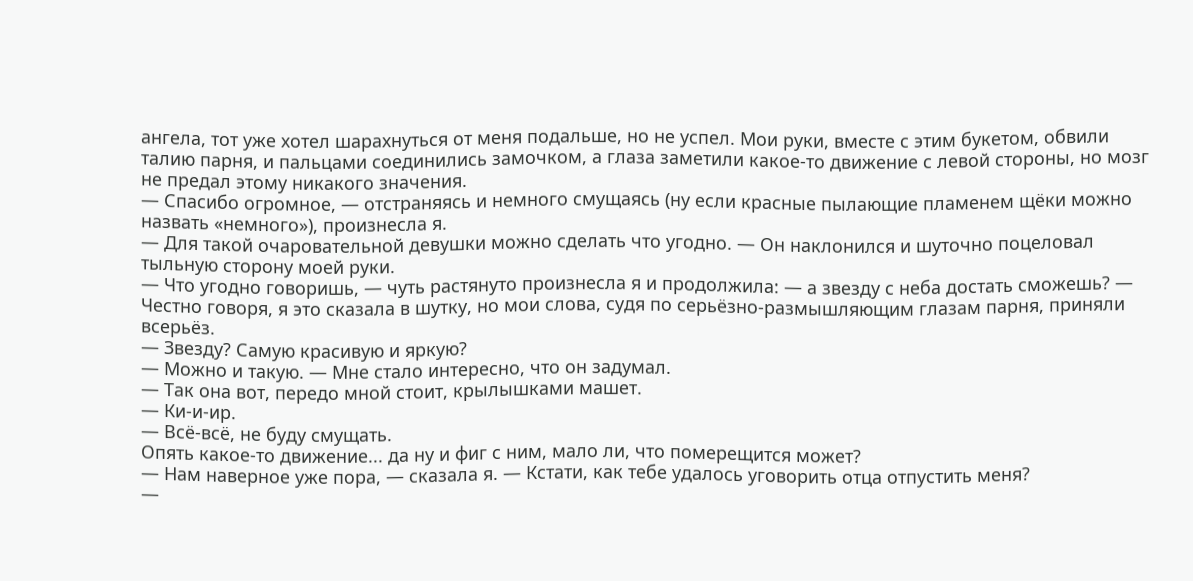ангела, тот уже хотел шарахнуться от меня подальше, но не успел. Мои руки, вместе с этим букетом, обвили талию парня, и пальцами соединились замочком, а глаза заметили какое-то движение с левой стороны, но мозг не предал этому никакого значения.
— Спасибо огромное, — отстраняясь и немного смущаясь (ну если красные пылающие пламенем щёки можно назвать «немного»), произнесла я.
— Для такой очаровательной девушки можно сделать что угодно. — Он наклонился и шуточно поцеловал тыльную сторону моей руки.
— Что угодно говоришь, — чуть растянуто произнесла я и продолжила: — а звезду с неба достать сможешь? — Честно говоря, я это сказала в шутку, но мои слова, судя по серьёзно-размышляющим глазам парня, приняли всерьёз.
— Звезду? Самую красивую и яркую?
— Можно и такую. — Мне стало интересно, что он задумал.
— Так она вот, передо мной стоит, крылышками машет.
— Ки-и-ир.
— Всё-всё, не буду смущать.
Опять какое-то движение... да ну и фиг с ним, мало ли, что померещится может?
— Нам наверное уже пора, — сказала я. — Кстати, как тебе удалось уговорить отца отпустить меня?
—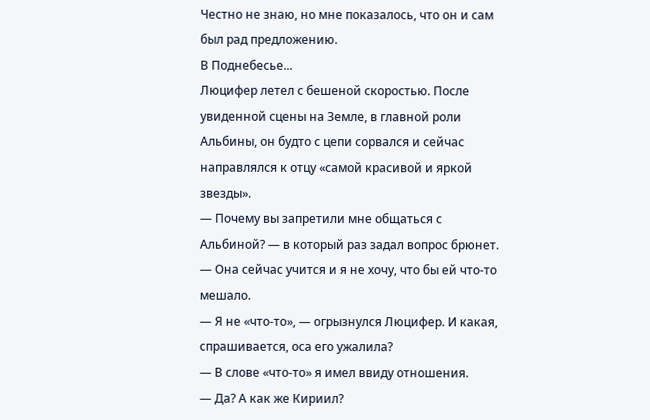Честно не знаю, но мне показалось, что он и сам был рад предложению.
В Поднебесье...
Люцифер летел с бешеной скоростью. После увиденной сцены на Земле, в главной роли Альбины, он будто с цепи сорвался и сейчас направлялся к отцу «самой красивой и яркой звезды».
— Почему вы запретили мне общаться с Альбиной? — в который раз задал вопрос брюнет.
— Она сейчас учится и я не хочу, что бы ей что-то мешало.
— Я не «что-то», — огрызнулся Люцифер. И какая, спрашивается, оса его ужалила?
— В слове «что-то» я имел ввиду отношения.
— Да? А как же Кириил?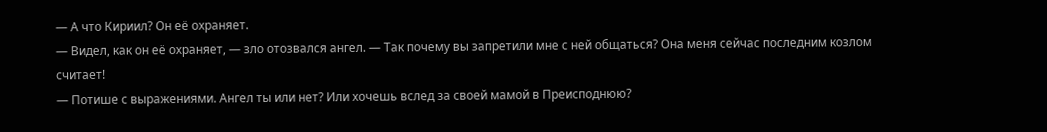— А что Кириил? Он её охраняет.
— Видел, как он её охраняет, — зло отозвался ангел. — Так почему вы запретили мне с ней общаться? Она меня сейчас последним козлом считает!
— Потише с выражениями. Ангел ты или нет? Или хочешь вслед за своей мамой в Преисподнюю?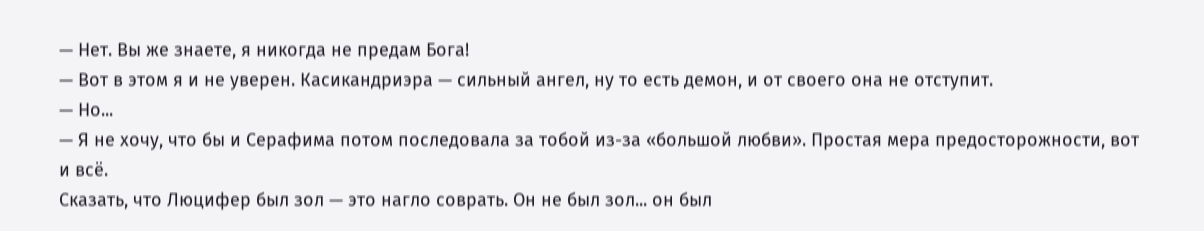— Нет. Вы же знаете, я никогда не предам Бога!
— Вот в этом я и не уверен. Касикандриэра — сильный ангел, ну то есть демон, и от своего она не отступит.
— Но...
— Я не хочу, что бы и Серафима потом последовала за тобой из-за «большой любви». Простая мера предосторожности, вот и всё.
Сказать, что Люцифер был зол — это нагло соврать. Он не был зол... он был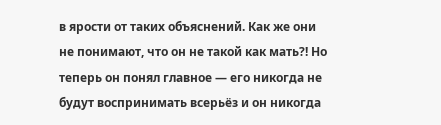в ярости от таких объяснений. Как же они не понимают, что он не такой как мать?! Но теперь он понял главное — его никогда не будут воспринимать всерьёз и он никогда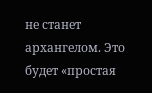не станет архангелом. Это будет «простая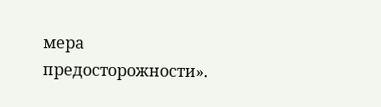мера предосторожности».